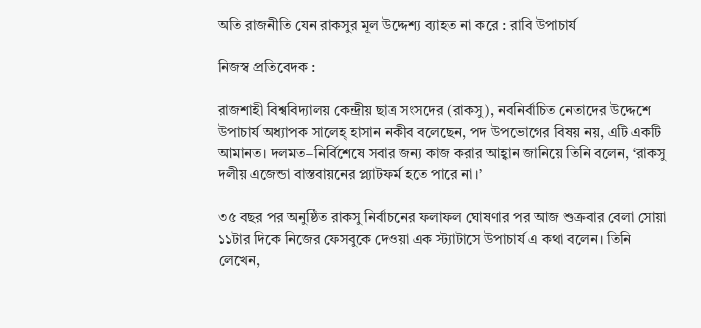অতি রাজনীতি যেন রাকসুর মূল উদ্দেশ্য ব্যাহত না করে : রাবি উপাচার্য

নিজস্ব প্রতিবেদক :

রাজশাহী বিশ্ববিদ্যালয় কেন্দ্রীয় ছাত্র সংসদের (রাকসু), নবনির্বাচিত নেতাদের উদ্দেশে উপাচার্য অধ্যাপক সালেহ্ হাসান নকীব বলেছেন, পদ উপভোগের বিষয় নয়, এটি একটি আমানত। দলমত–নির্বিশেষে সবার জন্য কাজ করার আহ্বান জানিয়ে তিনি বলেন, ‘রাকসু দলীয় এজেন্ডা বাস্তবায়নের প্ল্যাটফর্ম হতে পারে না।’

৩৫ বছর পর অনুষ্ঠিত রাকসু নির্বাচনের ফলাফল ঘোষণার পর আজ শুক্রবার বেলা সোয়া ১১টার দিকে নিজের ফেসবুকে দেওয়া এক স্ট্যাটাসে উপাচার্য এ কথা বলেন। তিনি লেখেন,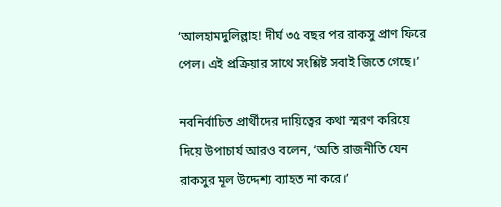‘আলহামদুলিল্লাহ! দীর্ঘ ৩৫ বছর পর রাকসু প্রাণ ফিরে পেল। এই প্রক্রিয়ার সাথে সংশ্লিষ্ট সবাই জিতে গেছে।’

নবনির্বাচিত প্রার্থীদের দায়িত্বের কথা স্মরণ করিয়ে দিয়ে উপাচার্য আরও বলেন, ‘অতি রাজনীতি যেন রাকসুর মূল উদ্দেশ্য ব্যাহত না করে।’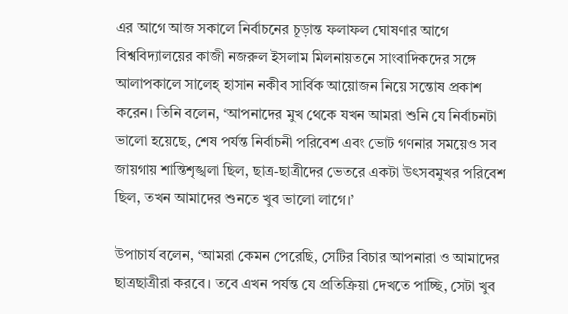এর আগে আজ সকালে নির্বাচনের চূড়ান্ত ফলাফল ঘোষণার আগে বিশ্ববিদ্যালয়ের কাজী নজরুল ইসলাম মিলনায়তনে সাংবাদিকদের সঙ্গে আলাপকালে সালেহ্ হাসান নকীব সার্বিক আয়োজন নিয়ে সন্তোষ প্রকাশ করেন। তিনি বলেন, ‘আপনাদের মুখ থেকে যখন আমরা শুনি যে নির্বাচনটা ভালো হয়েছে, শেষ পর্যন্ত নির্বাচনী পরিবেশ এবং ভোট গণনার সময়েও সব জায়গায় শান্তিশৃঙ্খলা ছিল, ছাত্র-ছাত্রীদের ভেতরে একটা উৎসবমুখর পরিবেশ ছিল, তখন আমাদের শুনতে খুব ভালো লাগে।’

উপাচার্য বলেন, ‘আমরা কেমন পেরেছি, সেটির বিচার আপনারা ও আমাদের ছাত্রছাত্রীরা করবে। তবে এখন পর্যন্ত যে প্রতিক্রিয়া দেখতে পাচ্ছি, সেটা খুব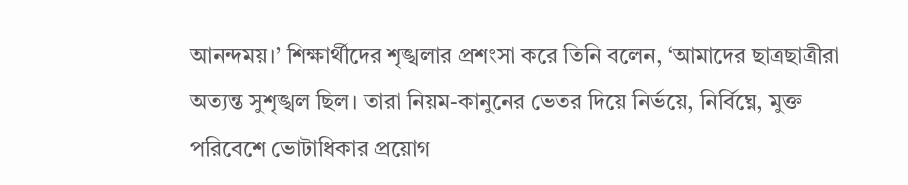আনন্দময়।’ শিক্ষার্থীদের শৃঙ্খলার প্রশংসা করে তিনি বলেন, ‘আমাদের ছাত্রছাত্রীরা অত্যন্ত সুশৃঙ্খল ছিল। তারা নিয়ম-কানুনের ভেতর দিয়ে নির্ভয়ে, নির্বিঘ্নে, মুক্ত পরিবেশে ভোটাধিকার প্রয়োগ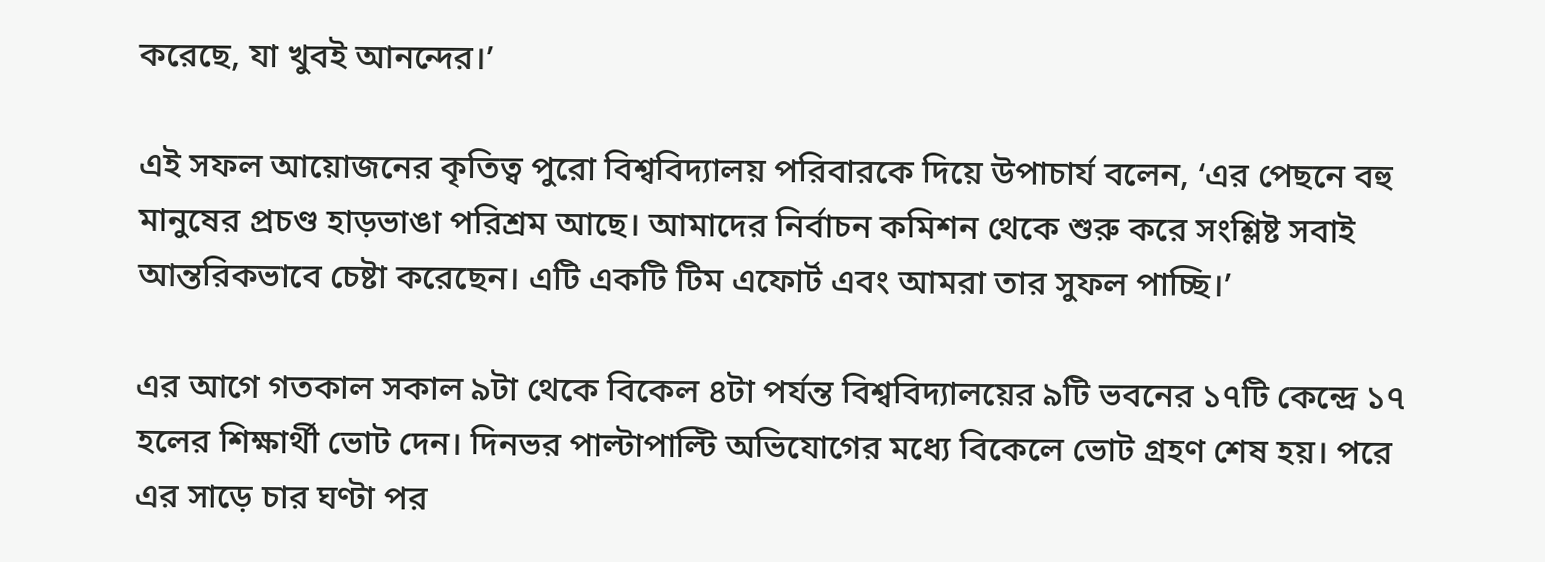করেছে, যা খুবই আনন্দের।’

এই সফল আয়োজনের কৃতিত্ব পুরো বিশ্ববিদ্যালয় পরিবারকে দিয়ে উপাচার্য বলেন, ‘এর পেছনে বহু মানুষের প্রচণ্ড হাড়ভাঙা পরিশ্রম আছে। আমাদের নির্বাচন কমিশন থেকে শুরু করে সংশ্লিষ্ট সবাই আন্তরিকভাবে চেষ্টা করেছেন। এটি একটি টিম এফোর্ট এবং আমরা তার সুফল পাচ্ছি।’

এর আগে গতকাল সকাল ৯টা থেকে বিকেল ৪টা পর্যন্ত বিশ্ববিদ্যালয়ের ৯টি ভবনের ১৭টি কেন্দ্রে ১৭ হলের শিক্ষার্থী ভোট দেন। দিনভর পাল্টাপাল্টি অভিযোগের মধ্যে বিকেলে ভোট গ্রহণ শেষ হয়। পরে এর সাড়ে চার ঘণ্টা পর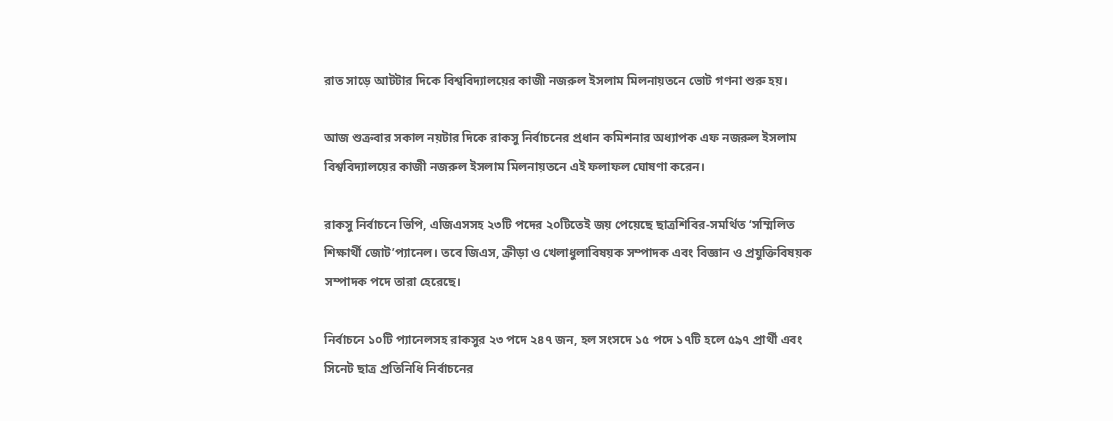রাত সাড়ে আটটার দিকে বিশ্ববিদ্যালয়ের কাজী নজরুল ইসলাম মিলনায়তনে ভোট গণনা শুরু হয়।

আজ শুক্রবার সকাল নয়টার দিকে রাকসু নির্বাচনের প্রধান কমিশনার অধ্যাপক এফ নজরুল ইসলাম বিশ্ববিদ্যালয়ের কাজী নজরুল ইসলাম মিলনায়তনে এই ফলাফল ঘোষণা করেন।

রাকসু নির্বাচনে ভিপি, এজিএসসহ ২৩টি পদের ২০টিতেই জয় পেয়েছে ছাত্রশিবির-সমর্থিত ‘সম্মিলিত শিক্ষার্থী জোট’প্যানেল। তবে জিএস, ক্রীড়া ও খেলাধুলাবিষয়ক সম্পাদক এবং বিজ্ঞান ও প্রযুক্তিবিষয়ক সম্পাদক পদে তারা হেরেছে।

নির্বাচনে ১০টি প্যানেলসহ রাকসুর ২৩ পদে ২৪৭ জন, হল সংসদে ১৫ পদে ১৭টি হলে ৫৯৭ প্রার্থী এবং সিনেট ছাত্র প্রতিনিধি নির্বাচনের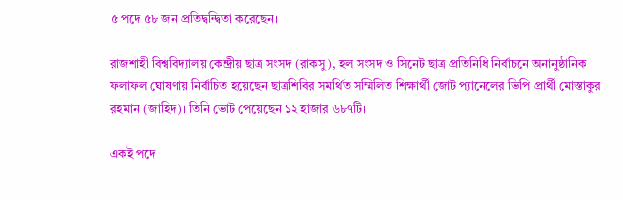৫ পদে ৫৮ জন প্রতিদ্বন্দ্বিতা করেছেন।

রাজশাহী বিশ্ববিদ্যালয় কেন্দ্রীয় ছাত্র সংসদ (রাকসু), হল সংসদ ও সিনেট ছাত্র প্রতিনিধি নির্বাচনে অনানুষ্ঠানিক ফলাফল ঘোষণায় নির্বাচিত হয়েছেন ছাত্রশিবির সমর্থিত সম্মিলিত শিক্ষার্থী জোট প্যানেলের ভিপি প্রার্থী মোস্তাকুর রহমান (জাহিদ)। তিনি ভোট পেয়েছেন ১২ হাজার ৬৮৭টি।

একই পদে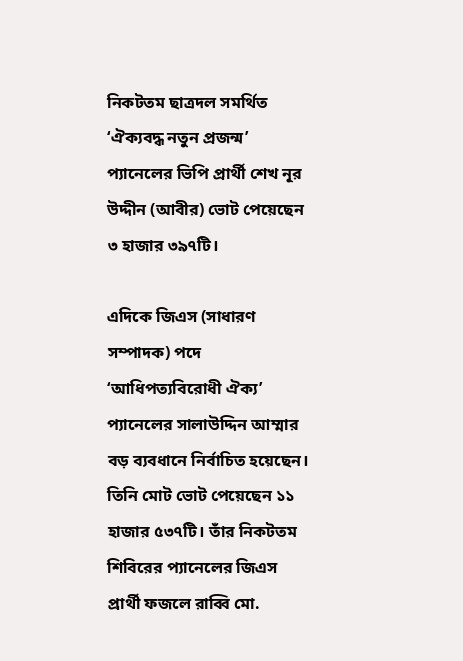নিকটতম ছাত্রদল সমর্থিত ‘ঐক্যবদ্ধ নতুন প্রজন্ম’ প্যানেলের ভিপি প্রার্থী শেখ নূর উদ্দীন (আবীর) ভোট পেয়েছেন ৩ হাজার ৩৯৭টি।

এদিকে জিএস (সাধারণ সম্পাদক) পদে ‘আধিপত্যবিরোধী ঐক্য’ প্যানেলের সালাউদ্দিন আম্মার বড় ব্যবধানে নির্বাচিত হয়েছেন। তিনি মোট ভোট পেয়েছেন ১১ হাজার ৫৩৭টি। তাঁর নিকটতম শিবিরের প্যানেলের জিএস প্রার্থী ফজলে রাব্বি মো.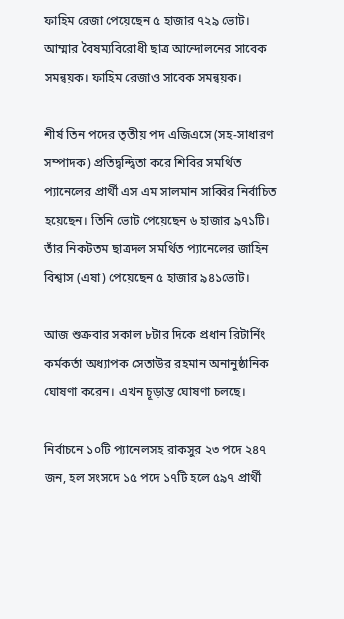ফাহিম রেজা পেয়েছেন ৫ হাজার ৭২৯ ভোট। আম্মার বৈষম্যবিরোধী ছাত্র আন্দোলনের সাবেক সমন্বয়ক। ফাহিম রেজাও সাবেক সমন্বয়ক।

শীর্ষ তিন পদের তৃতীয় পদ এজিএসে (সহ-সাধারণ সম্পাদক) প্রতিদ্বন্দ্বিতা করে শিবির সমর্থিত প্যানেলের প্রার্থী এস এম সালমান সাব্বির নির্বাচিত হয়েছেন। তিনি ভোট পেয়েছেন ৬ হাজার ৯৭১টি। তাঁর নিকটতম ছাত্রদল সমর্থিত প্যানেলের জাহিন বিশ্বাস (এষা) পেয়েছেন ৫ হাজার ৯৪১ভোট।

আজ শুক্রবার সকাল ৮টার দিকে প্রধান রিটার্নিং কর্মকর্তা অধ্যাপক সেতাউর রহমান অনানুষ্ঠানিক ঘোষণা করেন। এখন চূড়ান্ত ঘোষণা চলছে।

নির্বাচনে ১০টি প্যানেলসহ রাকসুর ২৩ পদে ২৪৭ জন, হল সংসদে ১৫ পদে ১৭টি হলে ৫৯৭ প্রার্থী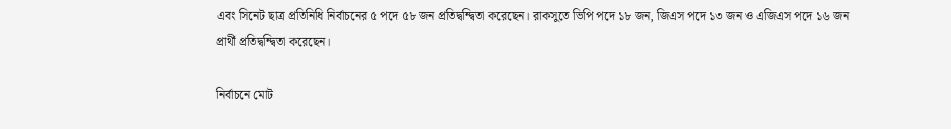এবং সিনেট ছাত্র প্রতিনিধি নির্বাচনের ৫ পদে ৫৮ জন প্রতিদ্বন্দ্বিতা করেছেন। রাকসুতে ভিপি পদে ১৮ জন, জিএস পদে ১৩ জন ও এজিএস পদে ১৬ জন প্রার্থী প্রতিদ্বন্দ্বিতা করেছেন।

নির্বাচনে মোট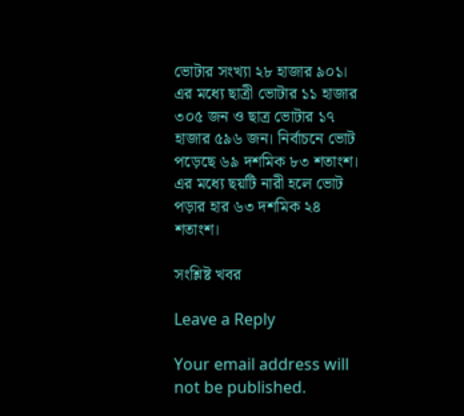ভোটার সংখ্যা ২৮ হাজার ৯০১। এর মধ্যে ছাত্রী ভোটার ১১ হাজার ৩০৫ জন ও ছাত্র ভোটার ১৭ হাজার ৫৯৬ জন। নির্বাচনে ভোট পড়েছে ৬৯ দশমিক ৮৩ শতাংশ। এর মধ্যে ছয়টি নারী হলে ভোট পড়ার হার ৬৩ দশমিক ২৪ শতাংশ।

সংশ্লিষ্ট খবর

Leave a Reply

Your email address will not be published.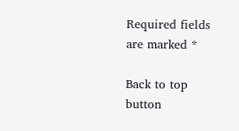Required fields are marked *

Back to top button